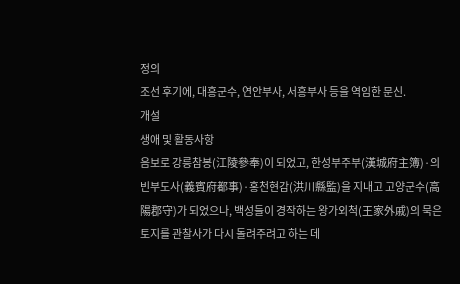정의
조선 후기에, 대흥군수, 연안부사, 서흥부사 등을 역임한 문신.
개설
생애 및 활동사항
음보로 강릉참봉(江陵參奉)이 되었고, 한성부주부(漢城府主簿)·의빈부도사(義賓府都事)·홍천현감(洪川縣監)을 지내고 고양군수(高陽郡守)가 되었으나, 백성들이 경작하는 왕가외척(王家外戚)의 묵은 토지를 관찰사가 다시 돌려주려고 하는 데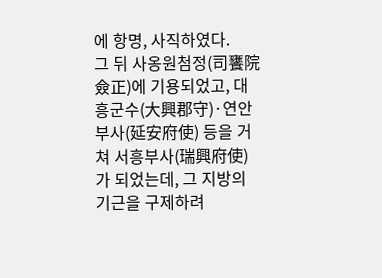에 항명, 사직하였다.
그 뒤 사옹원첨정(司饔院僉正)에 기용되었고, 대흥군수(大興郡守)·연안부사(延安府使) 등을 거쳐 서흥부사(瑞興府使)가 되었는데, 그 지방의 기근을 구제하려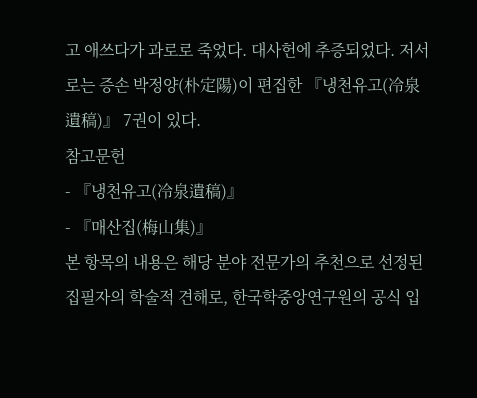고 애쓰다가 과로로 죽었다. 대사헌에 추증되었다. 저서로는 증손 박정양(朴定陽)이 편집한 『냉천유고(冷泉遺稿)』 7권이 있다.
참고문헌
- 『냉천유고(冷泉遺稿)』
- 『매산집(梅山集)』
본 항목의 내용은 해당 분야 전문가의 추천으로 선정된 집필자의 학술적 견해로, 한국학중앙연구원의 공식 입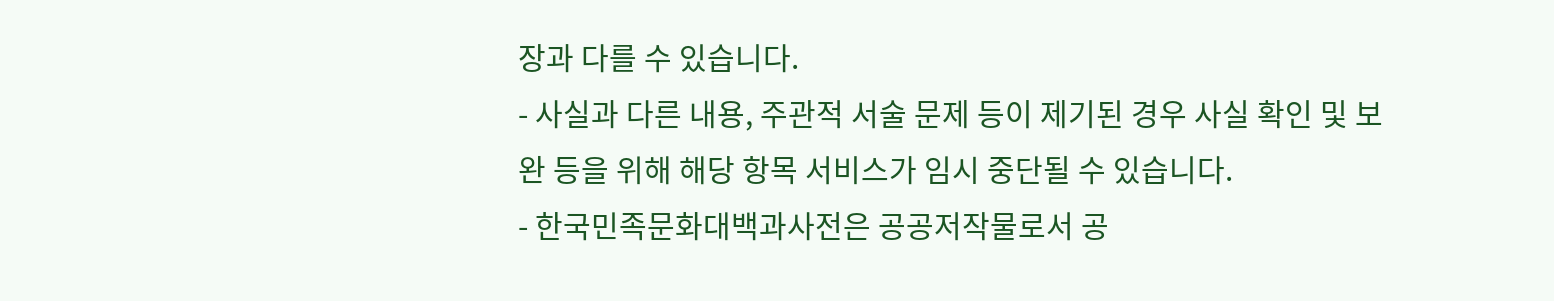장과 다를 수 있습니다.
- 사실과 다른 내용, 주관적 서술 문제 등이 제기된 경우 사실 확인 및 보완 등을 위해 해당 항목 서비스가 임시 중단될 수 있습니다.
- 한국민족문화대백과사전은 공공저작물로서 공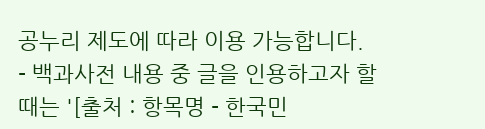공누리 제도에 따라 이용 가능합니다.
- 백과사전 내용 중 글을 인용하고자 할 때는 '[출처 : 항목명 - 한국민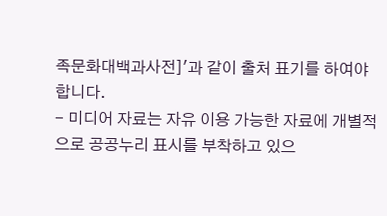족문화대백과사전]'과 같이 출처 표기를 하여야 합니다.
- 미디어 자료는 자유 이용 가능한 자료에 개별적으로 공공누리 표시를 부착하고 있으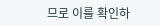므로 이를 확인하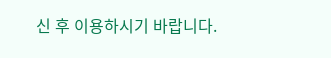신 후 이용하시기 바랍니다.